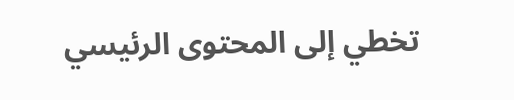تخطي إلى المحتوى الرئيسي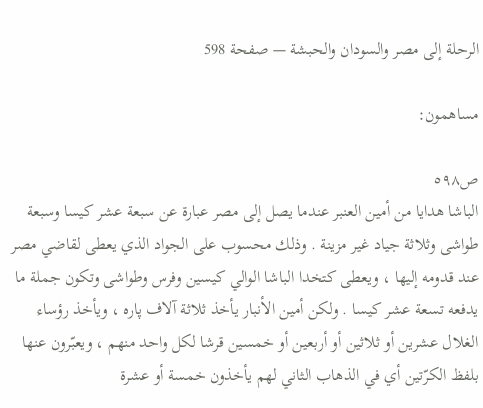الرحلة إلى مصر والسودان والحبشة — صفحة 598

مساهمون:

ص٥٩٨
الباشا هدايا من أمين العنبر عندما يصل إلى مصر عبارة عن سبعة عشر كيسا وسبعة طواشى وثلاثة جياد غير مزينة . وذلك محسوب على الجواد الذي يعطى لقاضي مصر عند قدومه إليها ، ويعطى كتخدا الباشا الوالي كيسين وفرس وطواشى وتكون جملة ما يدفعه تسعة عشر كيسا . ولكن أمين الأنبار يأخذ ثلاثة آلاف پاره ، ويأخذ رؤساء الغلال عشرين أو ثلاثين أو أربعين أو خمسين قرشا لكل واحد منهم ، ويعبّرون عنها بلفظ الكرّتين أي في الذهاب الثاني لهم يأخذون خمسة أو عشرة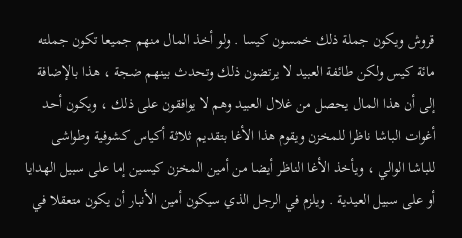قروش ويكون جملة ذلك خمسون كيسا . ولو أخذ المال منهم جميعا تكون جملته مائة كيس ولكن طائفة العبيد لا يرتضون ذلك وتحدث بينهم ضجة ، هذا بالإضافة إلى أن هذا المال يحصل من غلال العبيد وهم لا يوافقون على ذلك ، ويكون أحد أغوات الباشا ناظرا للمخزن ويقوم هذا الأغا بتقديم ثلاثة أكياس كشوفية وطواشى للباشا الوالي ، ويأخذ الأغا الناظر أيضا من أمين المخزن كيسين إما على سبيل الهدايا أو على سبيل العيدية . ويلزم في الرجل الذي سيكون أمين الأنبار أن يكون متعقلا في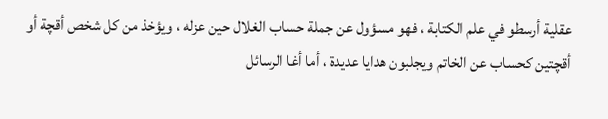عقلية أرسطو في علم الكتابة ، فهو مسؤول عن جملة حساب الغلال حين عزله ، ويؤخذ من كل شخص أقچة أو أقچتين كحساب عن الخاتم ويجلبون هدايا عديدة ، أما أغا الرسائل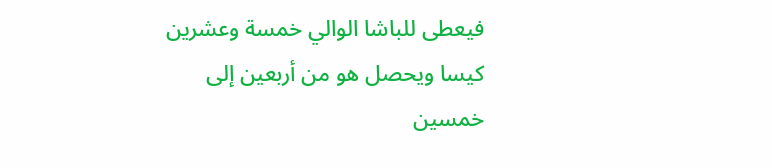فيعطى للباشا الوالي خمسة وعشرين كيسا ويحصل هو من أربعين إلى خمسين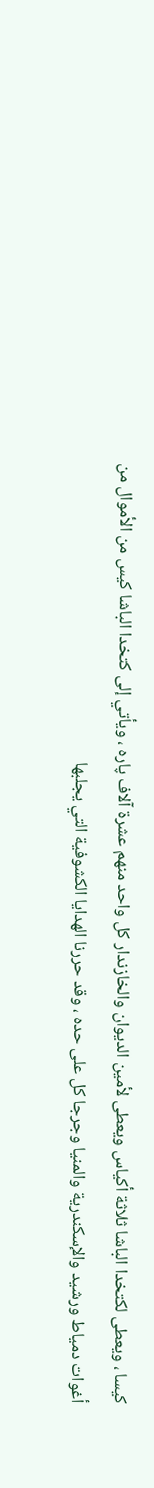كيسا ، ويعطى لكتخدا الباشا ثلاثة أكياس ويعطى لأمين الديوان والخازندار كل واحد منهم عشرة آلاف پاره ، ويأتي إلى كتخدا الباشا كيس من الأموال من أغوات دمياط ورشيد والإسكندرية والمنيا وجرجا كل على حده ، وقد حررنا الهدايا الكشوفية التي يجلبها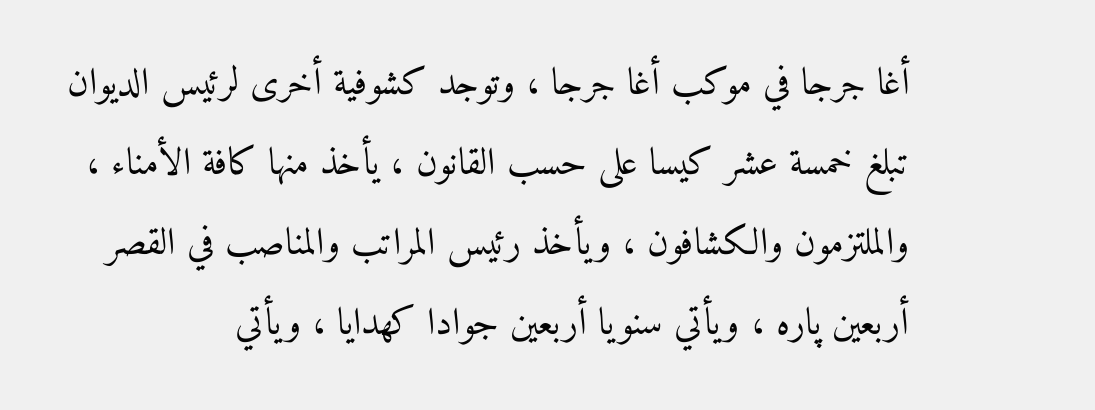أغا جرجا في موكب أغا جرجا ، وتوجد كشوفية أخرى لرئيس الديوان تبلغ خمسة عشر كيسا على حسب القانون ، يأخذ منها كافة الأمناء ، والملتزمون والكشافون ، ويأخذ رئيس المراتب والمناصب في القصر أربعين پاره ، ويأتي سنويا أربعين جوادا كهدايا ، ويأتي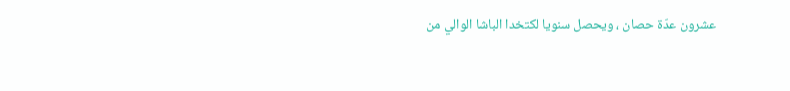عشرون عدّة حصان ، ويحصل سنويا لكتخدا الباشا الوالي من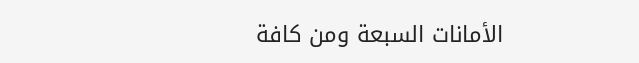الأمانات السبعة ومن كافة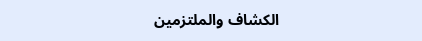الكشاف والملتزمين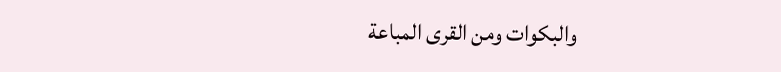والبكوات ومن القرى المباعة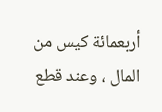أربعمائة كيس من المال ، وعند قطع